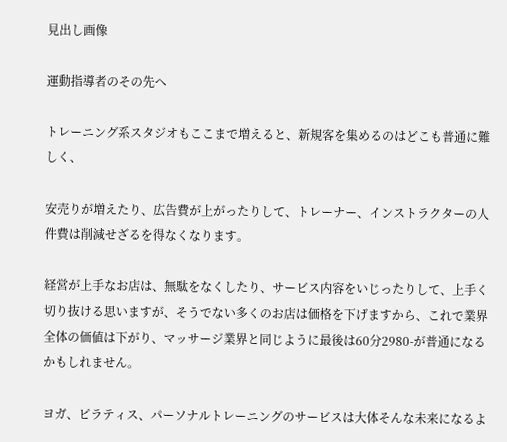見出し画像

運動指導者のその先へ

トレーニング系スタジオもここまで増えると、新規客を集めるのはどこも普通に難しく、

安売りが増えたり、広告費が上がったりして、トレーナー、インストラクターの人件費は削減せざるを得なくなります。

経営が上手なお店は、無駄をなくしたり、サービス内容をいじったりして、上手く切り抜ける思いますが、そうでない多くのお店は価格を下げますから、これで業界全体の価値は下がり、マッサージ業界と同じように最後は60分2980-が普通になるかもしれません。

ヨガ、ピラティス、パーソナルトレーニングのサービスは大体そんな未来になるよ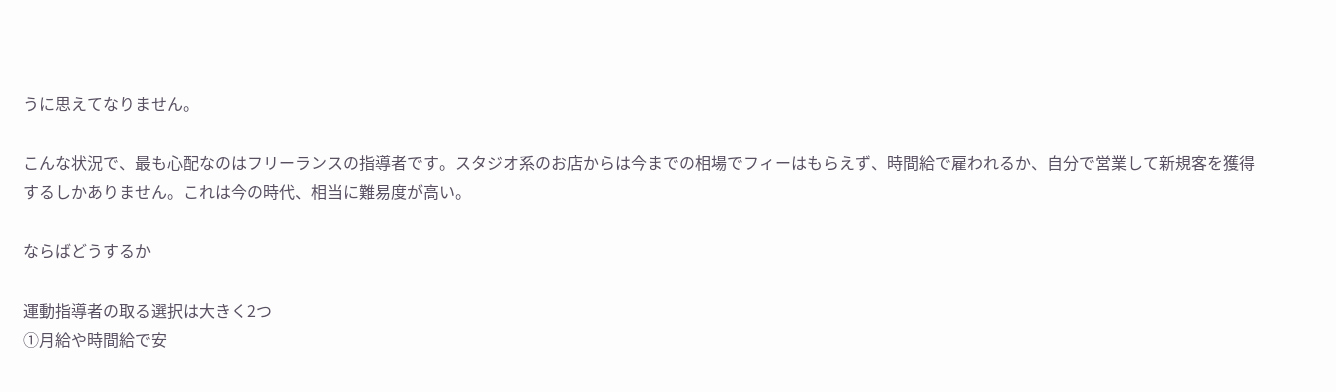うに思えてなりません。

こんな状況で、最も心配なのはフリーランスの指導者です。スタジオ系のお店からは今までの相場でフィーはもらえず、時間給で雇われるか、自分で営業して新規客を獲得するしかありません。これは今の時代、相当に難易度が高い。

ならばどうするか

運動指導者の取る選択は大きく2つ
①月給や時間給で安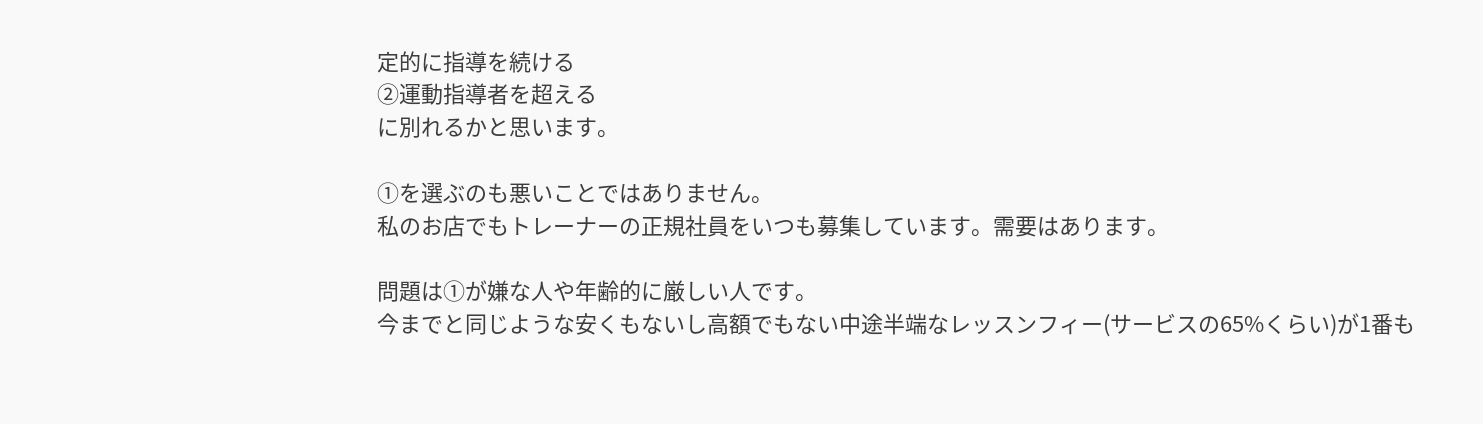定的に指導を続ける
②運動指導者を超える
に別れるかと思います。

①を選ぶのも悪いことではありません。
私のお店でもトレーナーの正規社員をいつも募集しています。需要はあります。

問題は①が嫌な人や年齢的に厳しい人です。
今までと同じような安くもないし高額でもない中途半端なレッスンフィー(サービスの65%くらい)が1番も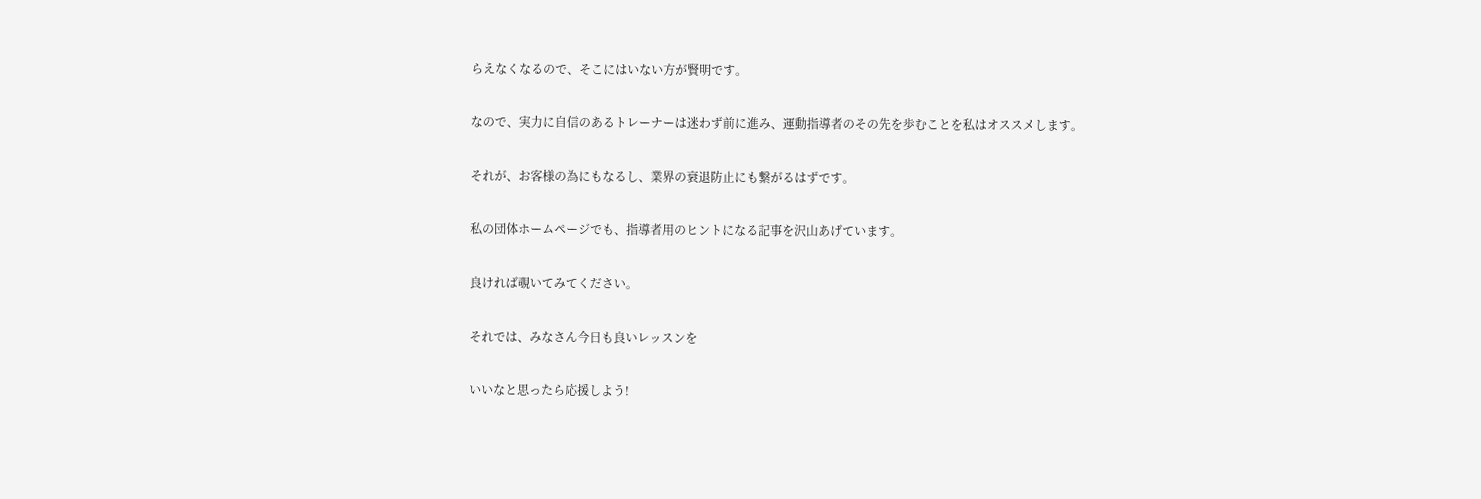らえなくなるので、そこにはいない方が賢明です。

なので、実力に自信のあるトレーナーは迷わず前に進み、運動指導者のその先を歩むことを私はオススメします。

それが、お客様の為にもなるし、業界の衰退防止にも繋がるはずです。

私の団体ホームページでも、指導者用のヒントになる記事を沢山あげています。

良ければ覗いてみてください。

それでは、みなさん今日も良いレッスンを

いいなと思ったら応援しよう!